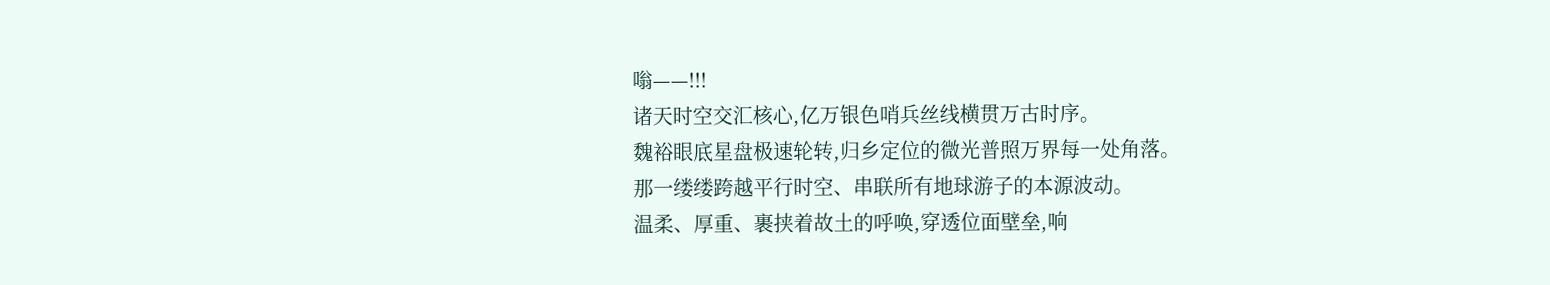嗡——!!!
诸天时空交汇核心,亿万银色哨兵丝线横贯万古时序。
魏裕眼底星盘极速轮转,归乡定位的微光普照万界每一处角落。
那一缕缕跨越平行时空、串联所有地球游子的本源波动。
温柔、厚重、裹挟着故土的呼唤,穿透位面壁垒,响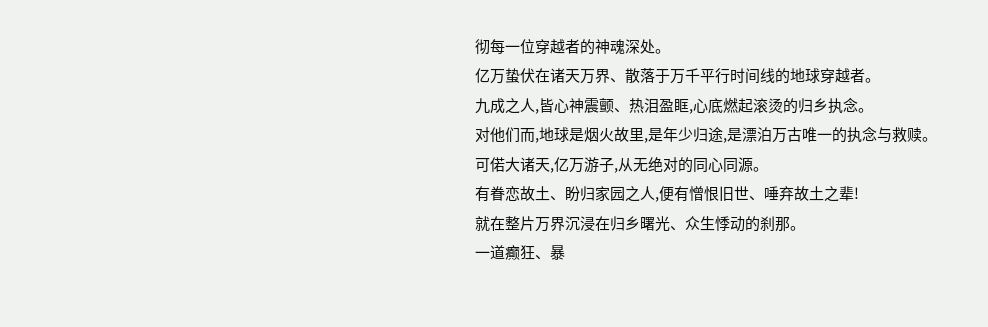彻每一位穿越者的神魂深处。
亿万蛰伏在诸天万界、散落于万千平行时间线的地球穿越者。
九成之人,皆心神震颤、热泪盈眶,心底燃起滚烫的归乡执念。
对他们而,地球是烟火故里,是年少归途,是漂泊万古唯一的执念与救赎。
可偌大诸天,亿万游子,从无绝对的同心同源。
有眷恋故土、盼归家园之人,便有憎恨旧世、唾弃故土之辈!
就在整片万界沉浸在归乡曙光、众生悸动的刹那。
一道癫狂、暴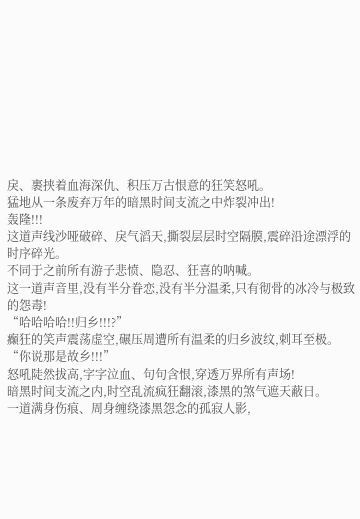戾、裹挟着血海深仇、积压万古恨意的狂笑怒吼。
猛地从一条废弃万年的暗黑时间支流之中炸裂冲出!
轰隆!!!
这道声线沙哑破碎、戾气滔天,撕裂层层时空隔膜,震碎沿途漂浮的时序碎光。
不同于之前所有游子悲愤、隐忍、狂喜的呐喊。
这一道声音里,没有半分眷恋,没有半分温柔,只有彻骨的冰冷与极致的怨毒!
“哈哈哈哈!!归乡!!!?”
癫狂的笑声震荡虚空,碾压周遭所有温柔的归乡波纹,刺耳至极。
“你说那是故乡!!!”
怒吼陡然拔高,字字泣血、句句含恨,穿透万界所有声场!
暗黑时间支流之内,时空乱流疯狂翻滚,漆黑的煞气遮天蔽日。
一道满身伤痕、周身缠绕漆黑怨念的孤寂人影,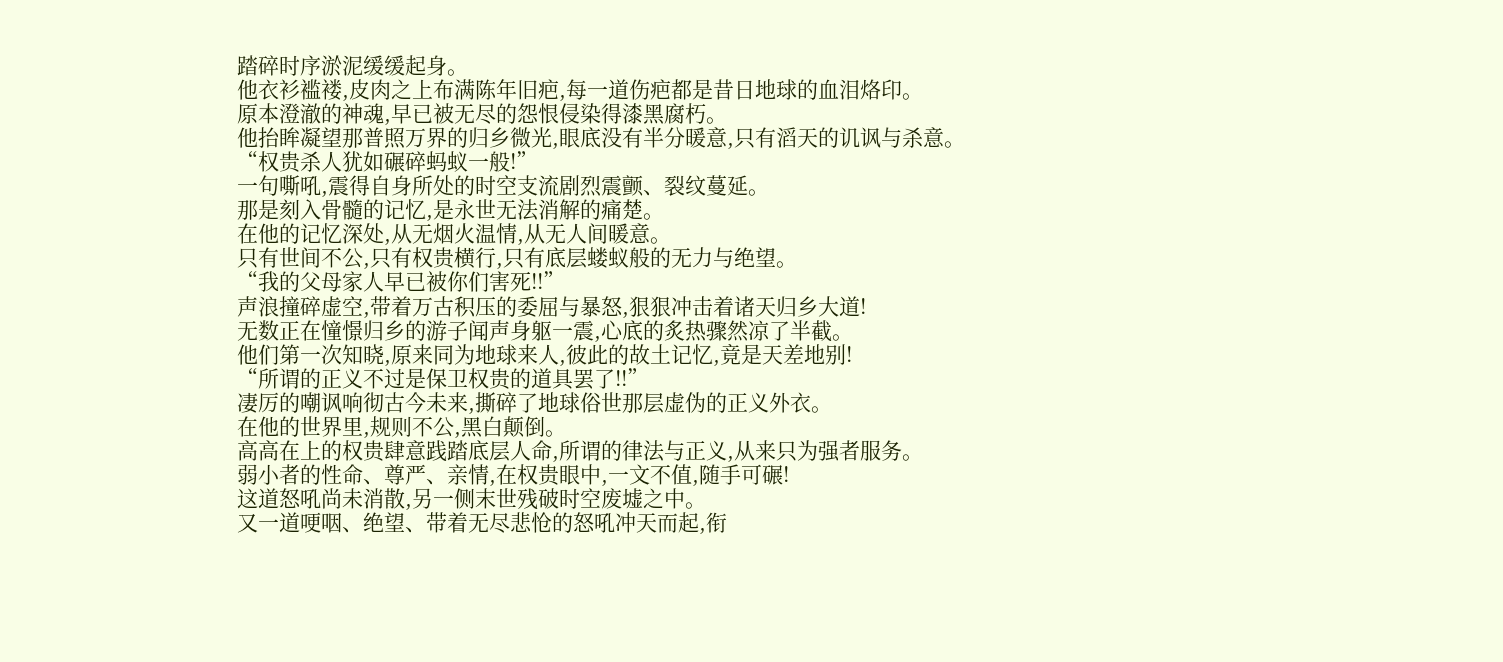踏碎时序淤泥缓缓起身。
他衣衫褴褛,皮肉之上布满陈年旧疤,每一道伤疤都是昔日地球的血泪烙印。
原本澄澈的神魂,早已被无尽的怨恨侵染得漆黑腐朽。
他抬眸凝望那普照万界的归乡微光,眼底没有半分暖意,只有滔天的讥讽与杀意。
“权贵杀人犹如碾碎蚂蚁一般!”
一句嘶吼,震得自身所处的时空支流剧烈震颤、裂纹蔓延。
那是刻入骨髓的记忆,是永世无法消解的痛楚。
在他的记忆深处,从无烟火温情,从无人间暖意。
只有世间不公,只有权贵横行,只有底层蝼蚁般的无力与绝望。
“我的父母家人早已被你们害死!!”
声浪撞碎虚空,带着万古积压的委屈与暴怒,狠狠冲击着诸天归乡大道!
无数正在憧憬归乡的游子闻声身躯一震,心底的炙热骤然凉了半截。
他们第一次知晓,原来同为地球来人,彼此的故土记忆,竟是天差地别!
“所谓的正义不过是保卫权贵的道具罢了!!”
凄厉的嘲讽响彻古今未来,撕碎了地球俗世那层虚伪的正义外衣。
在他的世界里,规则不公,黑白颠倒。
高高在上的权贵肆意践踏底层人命,所谓的律法与正义,从来只为强者服务。
弱小者的性命、尊严、亲情,在权贵眼中,一文不值,随手可碾!
这道怒吼尚未消散,另一侧末世残破时空废墟之中。
又一道哽咽、绝望、带着无尽悲怆的怒吼冲天而起,衔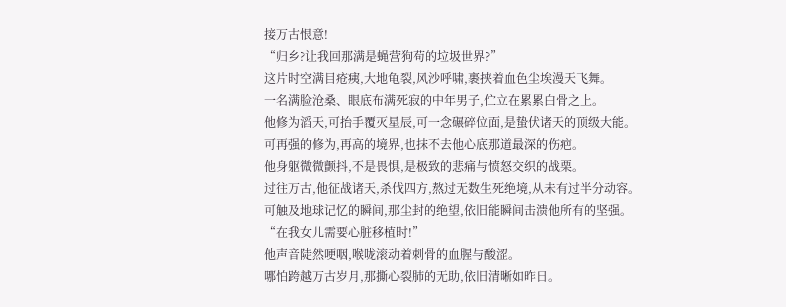接万古恨意!
“归乡?让我回那满是蝇营狗苟的垃圾世界?”
这片时空满目疮痍,大地龟裂,风沙呼啸,裹挟着血色尘埃漫天飞舞。
一名满脸沧桑、眼底布满死寂的中年男子,伫立在累累白骨之上。
他修为滔天,可抬手覆灭星辰,可一念碾碎位面,是蛰伏诸天的顶级大能。
可再强的修为,再高的境界,也抹不去他心底那道最深的伤疤。
他身躯微微颤抖,不是畏惧,是极致的悲痛与愤怒交织的战栗。
过往万古,他征战诸天,杀伐四方,熬过无数生死绝境,从未有过半分动容。
可触及地球记忆的瞬间,那尘封的绝望,依旧能瞬间击溃他所有的坚强。
“在我女儿需要心脏移植时!”
他声音陡然哽咽,喉咙滚动着刺骨的血腥与酸涩。
哪怕跨越万古岁月,那撕心裂肺的无助,依旧清晰如昨日。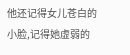他还记得女儿苍白的小脸,记得她虚弱的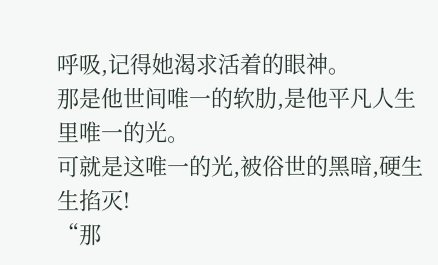呼吸,记得她渴求活着的眼神。
那是他世间唯一的软肋,是他平凡人生里唯一的光。
可就是这唯一的光,被俗世的黑暗,硬生生掐灭!
“那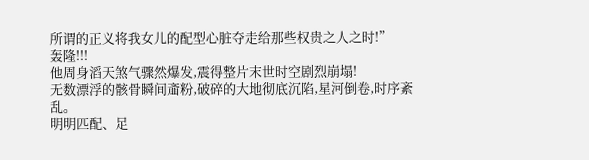所谓的正义将我女儿的配型心脏夺走给那些权贵之人之时!”
轰隆!!!
他周身滔天煞气骤然爆发,震得整片末世时空剧烈崩塌!
无数漂浮的骸骨瞬间齑粉,破碎的大地彻底沉陷,星河倒卷,时序紊乱。
明明匹配、足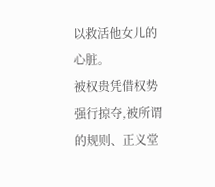以救活他女儿的心脏。
被权贵凭借权势强行掠夺,被所谓的规则、正义堂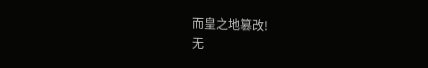而皇之地篡改!
无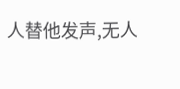人替他发声,无人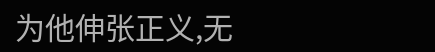为他伸张正义,无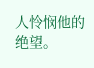人怜悯他的绝望。